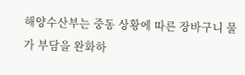해양수산부는 중동 상황에 따른 장바구니 물가 부담을 완화하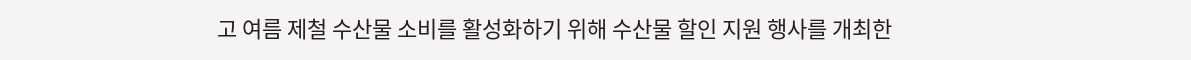고 여름 제철 수산물 소비를 활성화하기 위해 수산물 할인 지원 행사를 개최한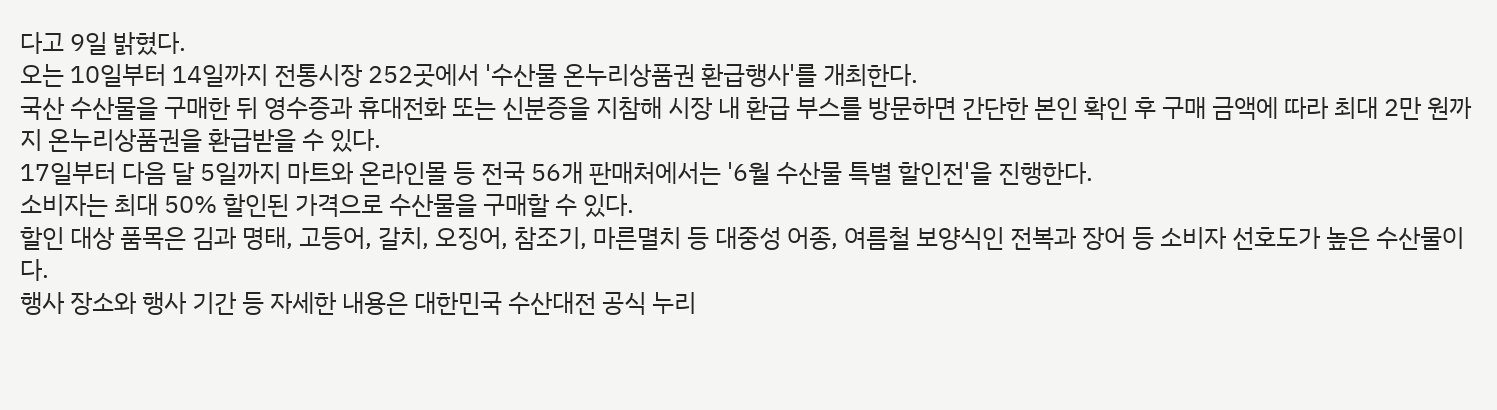다고 9일 밝혔다.
오는 10일부터 14일까지 전통시장 252곳에서 '수산물 온누리상품권 환급행사'를 개최한다.
국산 수산물을 구매한 뒤 영수증과 휴대전화 또는 신분증을 지참해 시장 내 환급 부스를 방문하면 간단한 본인 확인 후 구매 금액에 따라 최대 2만 원까지 온누리상품권을 환급받을 수 있다.
17일부터 다음 달 5일까지 마트와 온라인몰 등 전국 56개 판매처에서는 '6월 수산물 특별 할인전'을 진행한다.
소비자는 최대 50% 할인된 가격으로 수산물을 구매할 수 있다.
할인 대상 품목은 김과 명태, 고등어, 갈치, 오징어, 참조기, 마른멸치 등 대중성 어종, 여름철 보양식인 전복과 장어 등 소비자 선호도가 높은 수산물이다.
행사 장소와 행사 기간 등 자세한 내용은 대한민국 수산대전 공식 누리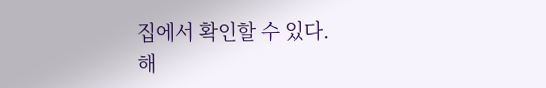집에서 확인할 수 있다.
해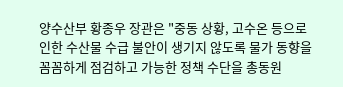양수산부 황종우 장관은 "중동 상황, 고수온 등으로 인한 수산물 수급 불안이 생기지 않도록 물가 동향을 꼼꼼하게 점검하고 가능한 정책 수단을 총동원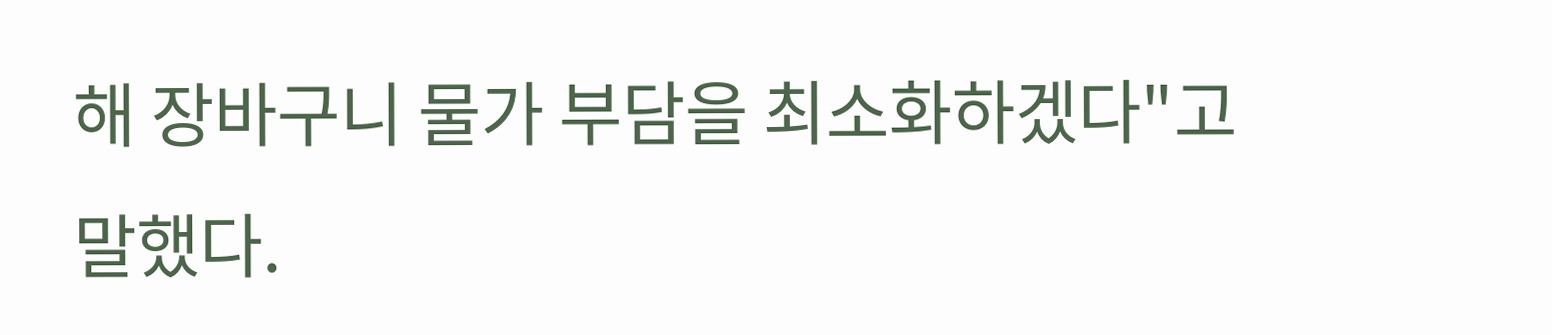해 장바구니 물가 부담을 최소화하겠다"고 말했다.